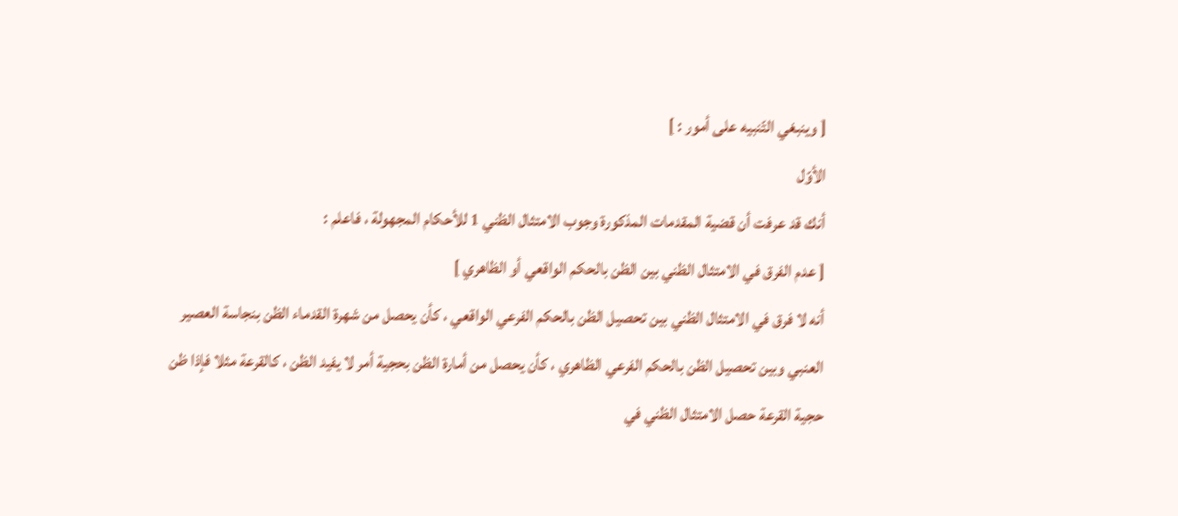[ وينبغي التّنبيه على أمور : ]
الأوّل
أنك قد عرفت أن قضية المقدمات المذكورة وجوب الامتثال الظني 1 للأحكام المجهولة ، فاعلم :
[ عدم الفرق في الامتثال الظني بين الظن بالحكم الواقعي أو الظاهري ]
أنه لا فرق في الامتثال الظني بين تحصيل الظن بالحكم الفرعي الواقعي ، كأن يحصل من شهرة القدماء الظن بنجاسة العصير العنبي وبين تحصيل الظن بالحكم الفرعي الظاهري ، كأن يحصل من أمارة الظن بحجية أمر لا يفيد الظن ، كالقرعة مثلا فإذا ظن حجية القرعة حصل الامتثال الظني في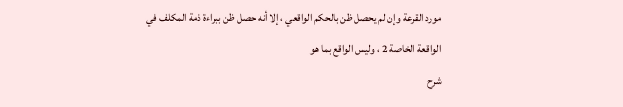مورد القرعة وإن لم يحصل ظن بالحكم الواقعي ، إلا أنه حصل ظن ببراءة ذمة المكلف في الواقعة الخاصة 2 ، وليس الواقع بما هو
شرح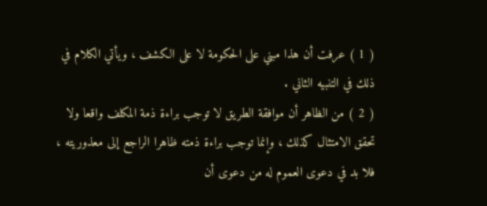( 1 ) عرفت أن هذا مبني على الحكومة لا على الكشف ، ويأتي الكلام في ذلك في التنبيه الثاني .
( 2 ) من الظاهر أن موافقة الطريق لا توجب براءة ذمة المكلف واقعا ولا تحقق الامتثال كذلك ، وإنما توجب براءة ذمته ظاهرا الراجع إلى معذوريته ، فلا بد في دعوى العموم له من دعوى أن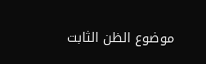موضوع الظن الثابت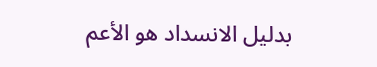بدليل الانسداد هو الأعم